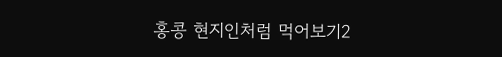홍콩 현지인처럼 먹어보기2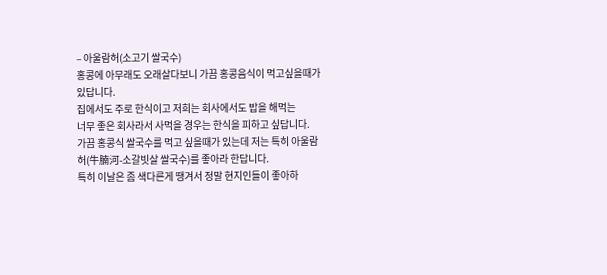– 아울람허(소고기 쌀국수)
홍콩에 아무래도 오래살다보니 가끔 홍콩음식이 먹고싶을때가 있답니다.
집에서도 주로 한식이고 저희는 회사에서도 밥을 해먹는
너무 좋은 회사라서 사먹을 경우는 한식을 피하고 싶답니다.
가끔 홍콩식 쌀국수를 먹고 싶을때가 있는데 저는 특히 아울람허(牛腩河-소갈빗살 쌀국수)를 좋아라 한답니다.
특히 이날은 좀 색다른게 땡겨서 정말 현지인들이 좋아하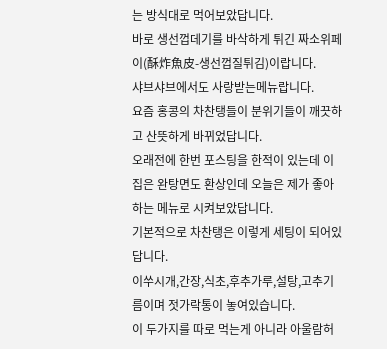는 방식대로 먹어보았답니다.
바로 생선껍데기를 바삭하게 튀긴 짜소위페이(酥炸魚皮-생선껍질튀김)이랍니다.
샤브샤브에서도 사랑받는메뉴랍니다.
요즘 홍콩의 차찬탱들이 분위기들이 깨끗하고 산뜻하게 바뀌었답니다.
오래전에 한번 포스팅을 한적이 있는데 이집은 완탕면도 환상인데 오늘은 제가 좋아하는 메뉴로 시켜보았답니다.
기본적으로 차찬탱은 이렇게 세팅이 되어있답니다.
이쑤시개,간장,식초,후추가루,설탕,고추기름이며 젓가락통이 놓여있습니다.
이 두가지를 따로 먹는게 아니라 아울람허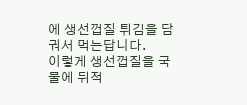에 생선껍질 튀김을 담궈서 먹는답니다.
이렇게 생선껍질을 국물에 뒤적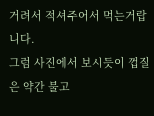거려서 적셔주어서 먹는거랍니다.
그럼 사진에서 보시듯이 껍질은 약간 불고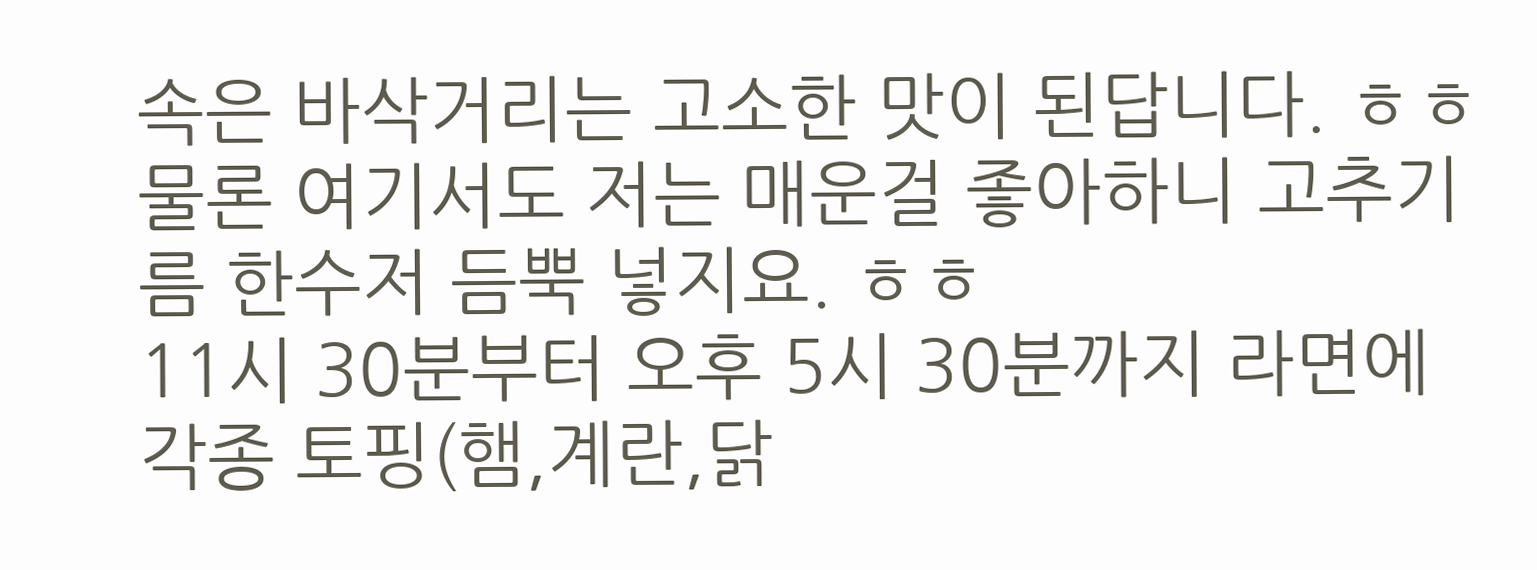속은 바삭거리는 고소한 맛이 된답니다. ㅎㅎ
물론 여기서도 저는 매운걸 좋아하니 고추기름 한수저 듬뿍 넣지요. ㅎㅎ
11시 30분부터 오후 5시 30분까지 라면에 각종 토핑(햄,계란,닭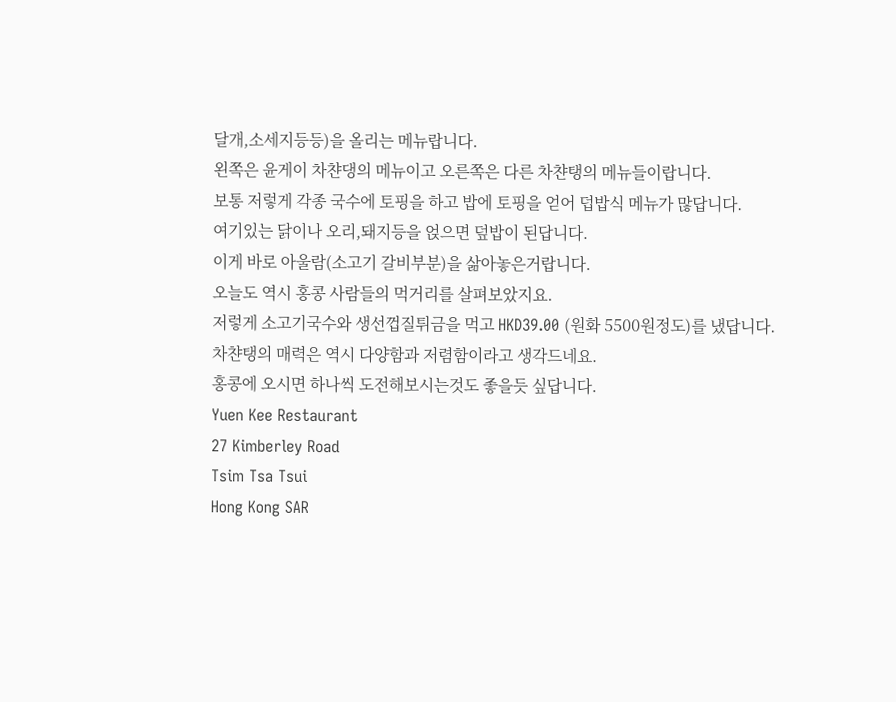달개,소세지등등)을 올리는 메뉴랍니다.
왼쪽은 윤게이 차챤댕의 메뉴이고 오른쪽은 다른 차챤탱의 메뉴들이랍니다.
보통 저렇게 각종 국수에 토핑을 하고 밥에 토핑을 얻어 덥밥식 메뉴가 많답니다.
여기있는 닭이나 오리,돼지등을 얹으면 덮밥이 된답니다.
이게 바로 아울람(소고기 갈비부분)을 삶아놓은거랍니다.
오늘도 역시 홍콩 사람들의 먹거리를 살펴보았지요.
저렇게 소고기국수와 생선껍질튀금을 먹고 HKD39.00 (원화 5500원정도)를 냈답니다.
차챤탱의 매력은 역시 다양함과 저렴함이라고 생각드네요.
홍콩에 오시면 하나씩 도전해보시는것도 좋을듯 싶답니다.
Yuen Kee Restaurant
27 Kimberley Road
Tsim Tsa Tsui
Hong Kong SAR